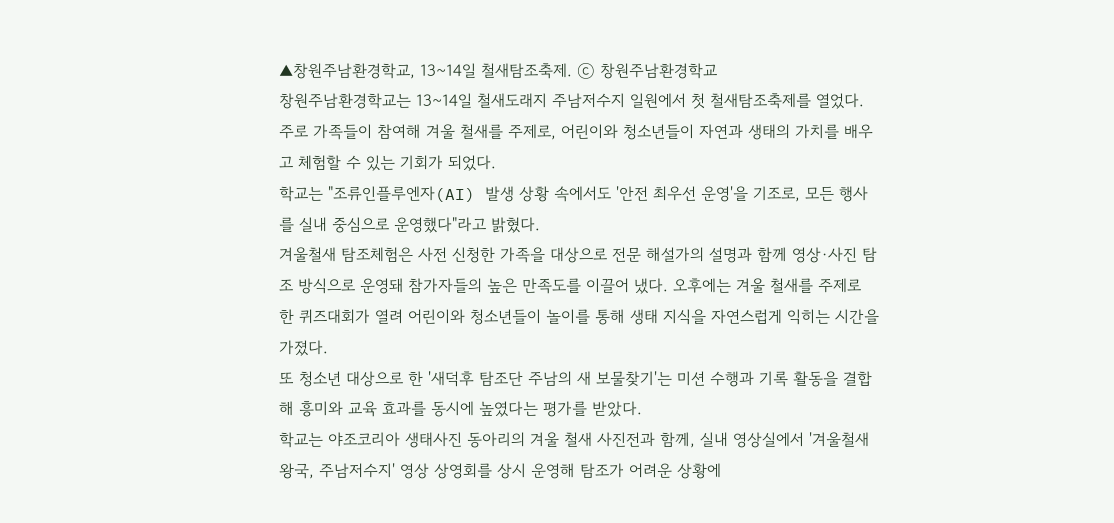▲창원주남환경학교, 13~14일 철새탐조축제. ⓒ 창원주남환경학교
창원주남환경학교는 13~14일 철새도래지 주남저수지 일원에서 첫 철새탐조축제를 열었다. 주로 가족들이 참여해 겨울 철새를 주제로, 어린이와 청소년들이 자연과 생태의 가치를 배우고 체험할 수 있는 기회가 되었다.
학교는 "조류인플루엔자(AI) 발생 상황 속에서도 '안전 최우선 운영'을 기조로, 모든 행사를 실내 중심으로 운영했다"라고 밝혔다.
겨울철새 탐조체험은 사전 신청한 가족을 대상으로 전문 해설가의 설명과 함께 영상·사진 탐조 방식으로 운영돼 참가자들의 높은 만족도를 이끌어 냈다. 오후에는 겨울 철새를 주제로 한 퀴즈대회가 열려 어린이와 청소년들이 놀이를 통해 생태 지식을 자연스럽게 익히는 시간을 가졌다.
또 청소년 대상으로 한 '새덕후 탐조단 주남의 새 보물찾기'는 미션 수행과 기록 활동을 결합해 흥미와 교육 효과를 동시에 높였다는 평가를 받았다.
학교는 야조코리아 생태사진 동아리의 겨울 철새 사진전과 함께, 실내 영상실에서 '겨울철새 왕국, 주남저수지' 영상 상영회를 상시 운영해 탐조가 어려운 상황에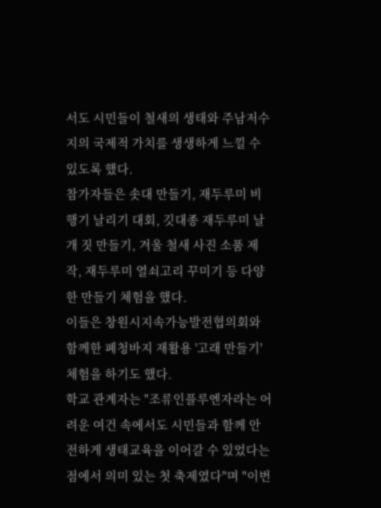서도 시민들이 철새의 생태와 주남저수지의 국제적 가치를 생생하게 느낄 수 있도록 했다.
참가자들은 솟대 만들기, 재두루미 비행기 날리기 대회, 깃대종 재두루미 날개 짓 만들기, 겨울 철새 사진 소품 제작, 재두루미 열쇠고리 꾸미기 등 다양한 만들기 체험을 했다.
이들은 창원시지속가능발전협의회와 함께한 폐청바지 재활용 '고래 만들기' 체험을 하기도 했다.
학교 관계자는 "조류인플루엔자라는 어려운 여건 속에서도 시민들과 함께 안전하게 생태교육을 이어갈 수 있었다는 점에서 의미 있는 첫 축제였다"며 "이번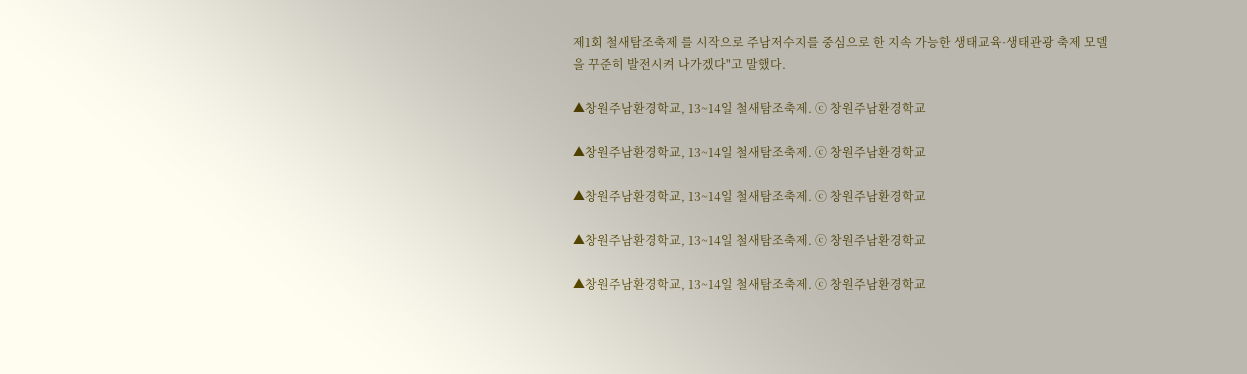제1회 철새탐조축제 를 시작으로 주남저수지를 중심으로 한 지속 가능한 생태교육·생태관광 축제 모델을 꾸준히 발전시켜 나가겠다"고 말했다.

▲창원주남환경학교, 13~14일 철새탐조축제. ⓒ 창원주남환경학교

▲창원주남환경학교, 13~14일 철새탐조축제. ⓒ 창원주남환경학교

▲창원주남환경학교, 13~14일 철새탐조축제. ⓒ 창원주남환경학교

▲창원주남환경학교, 13~14일 철새탐조축제. ⓒ 창원주남환경학교

▲창원주남환경학교, 13~14일 철새탐조축제. ⓒ 창원주남환경학교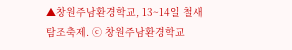▲창원주남환경학교, 13~14일 철새탐조축제. ⓒ 창원주남환경학교